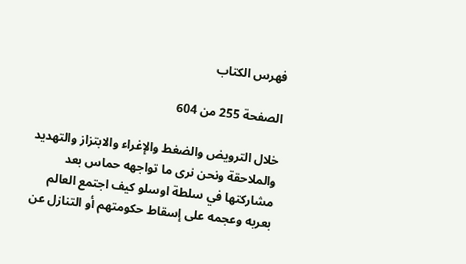فهرس الكتاب

الصفحة 255 من 604

خلال الترويض والضغط والإغراء والابتزاز والتهديد والملاحقة ونحن نرى ما تواجهه حماس بعد مشاركتها في سلطة اوسلو كيف اجتمع العالم بعربه وعجمه على إسقاط حكومتهم أو التنازل عن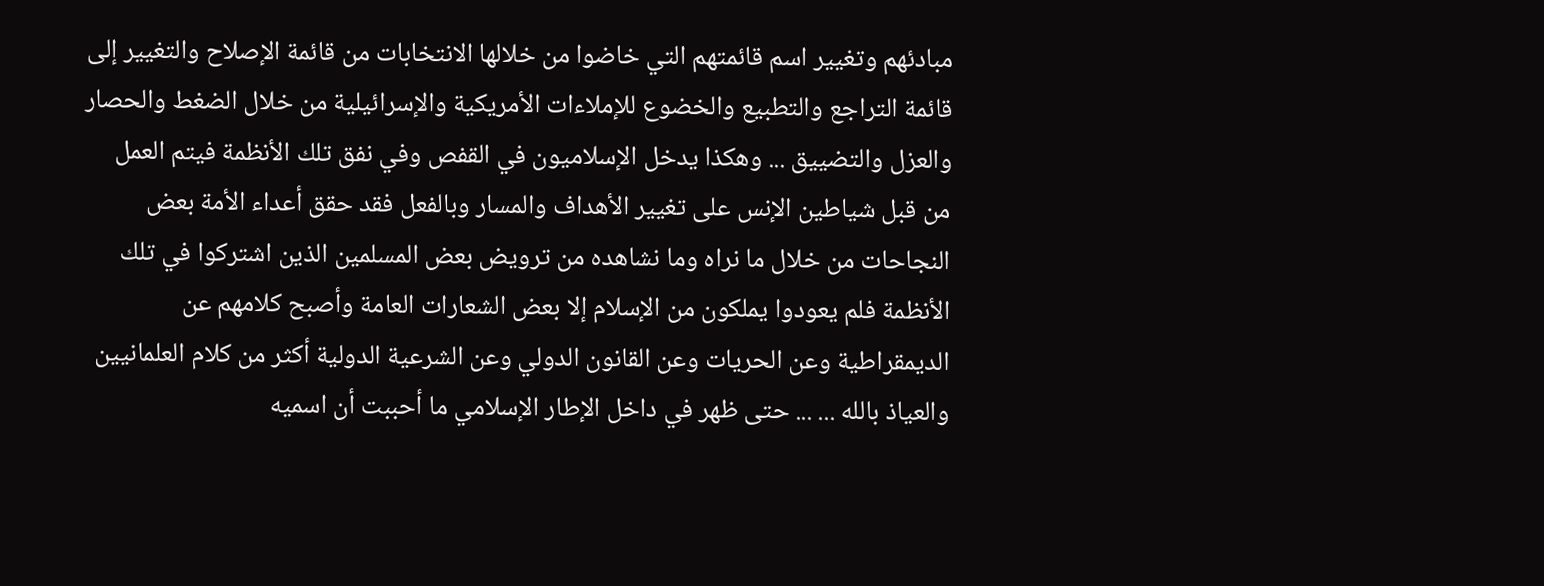مبادئهم وتغيير اسم قائمتهم التي خاضوا من خلالها الانتخابات من قائمة الإصلاح والتغيير إلى قائمة التراجع والتطبيع والخضوع للإملاءات الأمريكية والإسرائيلية من خلال الضغط والحصار والعزل والتضييق ... وهكذا يدخل الإسلاميون في القفص وفي نفق تلك الأنظمة فيتم العمل من قبل شياطين الإنس على تغيير الأهداف والمسار وبالفعل فقد حقق أعداء الأمة بعض النجاحات من خلال ما نراه وما نشاهده من ترويض بعض المسلمين الذين اشتركوا في تلك الأنظمة فلم يعودوا يملكون من الإسلام إلا بعض الشعارات العامة وأصبح كلامهم عن الديمقراطية وعن الحريات وعن القانون الدولي وعن الشرعية الدولية أكثر من كلام العلمانيين والعياذ بالله ... ... حتى ظهر في داخل الإطار الإسلامي ما أحببت أن اسميه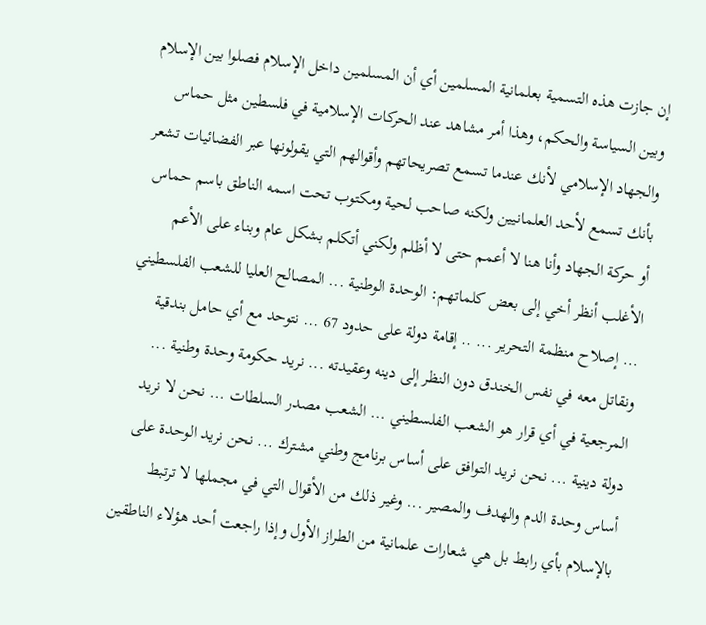إن جازت هذه التسمية بعلمانية المسلمين أي أن المسلمين داخل الإسلام فصلوا بين الإسلام وبين السياسة والحكم، وهذا أمر مشاهد عند الحركات الإسلامية في فلسطين مثل حماس والجهاد الإسلامي لأنك عندما تسمع تصريحاتهم وأقوالهم التي يقولونها عبر الفضائيات تشعر بأنك تسمع لأحد العلمانيين ولكنه صاحب لحية ومكتوب تحت اسمه الناطق باسم حماس أو حركة الجهاد وأنا هنا لا أعمم حتى لا أظلم ولكني أتكلم بشكل عام وبناء على الأعم الأغلب أنظر أخي إلى بعض كلماتهم: الوحدة الوطنية ... المصالح العليا للشعب الفلسطيني ... إصلاح منظمة التحرير ... .. إقامة دولة على حدود 67 ... نتوحد مع أي حامل بندقية ونقاتل معه في نفس الخندق دون النظر إلى دينه وعقيدته ... نريد حكومة وحدة وطنية ... المرجعية في أي قرار هو الشعب الفلسطيني ... الشعب مصدر السلطات ... نحن لا نريد دولة دينية ... نحن نريد التوافق على أساس برنامج وطني مشترك ... نحن نريد الوحدة على أساس وحدة الدم والهدف والمصير ... وغير ذلك من الأقوال التي في مجملها لا ترتبط بالإسلام بأي رابط بل هي شعارات علمانية من الطراز الأول وإذا راجعت أحد هؤلاء الناطقين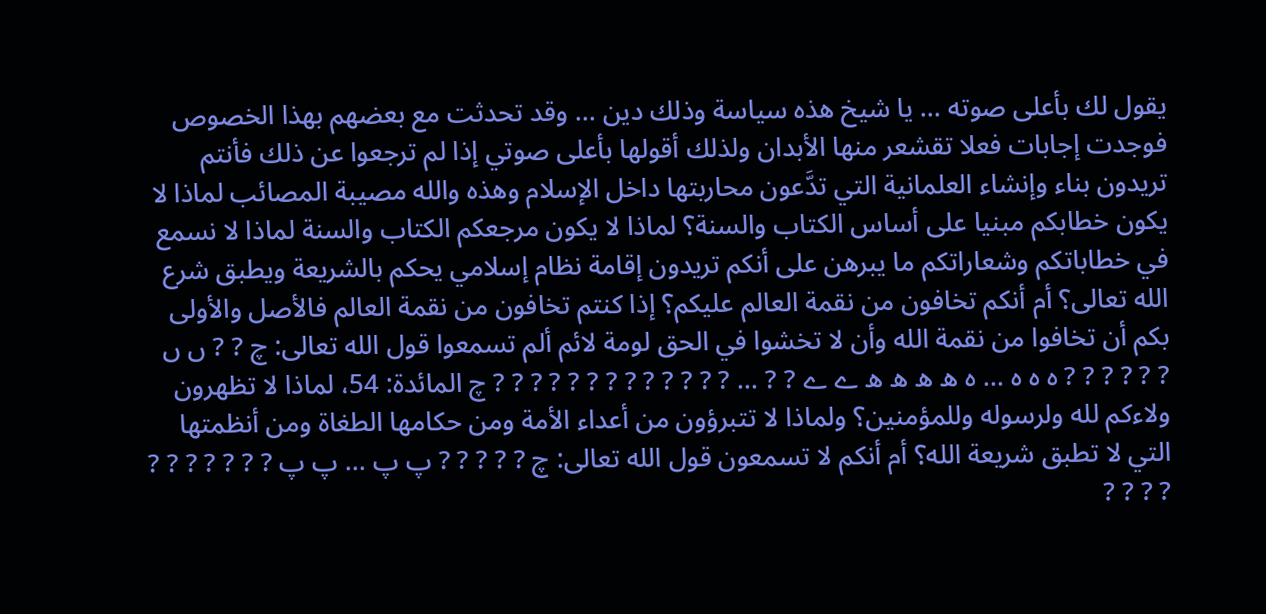يقول لك بأعلى صوته ... يا شيخ هذه سياسة وذلك دين ... وقد تحدثت مع بعضهم بهذا الخصوص فوجدت إجابات فعلا تقشعر منها الأبدان ولذلك أقولها بأعلى صوتي إذا لم ترجعوا عن ذلك فأنتم تريدون بناء وإنشاء العلمانية التي تدَّعون محاربتها داخل الإسلام وهذه والله مصيبة المصائب لماذا لا يكون خطابكم مبنيا على أساس الكتاب والسنة؟ لماذا لا يكون مرجعكم الكتاب والسنة لماذا لا نسمع في خطاباتكم وشعاراتكم ما يبرهن على أنكم تريدون إقامة نظام إسلامي يحكم بالشريعة ويطبق شرع الله تعالى؟ أم أنكم تخافون من نقمة العالم عليكم؟ إذا كنتم تخافون من نقمة العالم فالأصل والأولى بكم أن تخافوا من نقمة الله وأن لا تخشوا في الحق لومة لائم ألم تسمعوا قول الله تعالى: چ ? ? ں ں ? ? ? ? ? ? ہ ہ ہ ... ہ ھ ھ ھ ھ ے ے ? ? ... ? ? ? ? ? ? ? ? ? ? ? ? ? چ المائدة: 54، لماذا لا تظهرون ولاءكم لله ولرسوله وللمؤمنين؟ ولماذا لا تتبرؤون من أعداء الأمة ومن حكامها الطغاة ومن أنظمتها التي لا تطبق شريعة الله؟ أم أنكم لا تسمعون قول الله تعالى: چ ? ? ? ? ? پ پ ... پ پ ? ? ? ? ? ? ? ? ? ? ?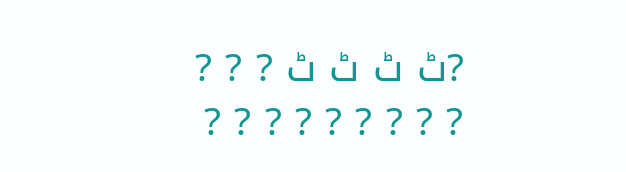?ٹ ٹ ٹ ٹ ? ? ? ? ? ? ? ? ? ? ? ?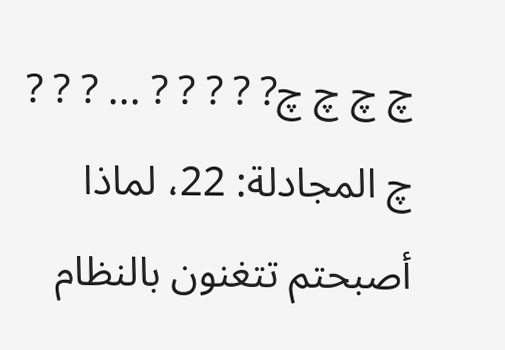چ چ چ چ? ? ? ? ? ... ? ? ? چ المجادلة: 22، لماذا أصبحتم تتغنون بالنظام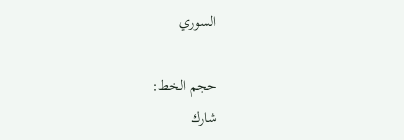السوري

حجم الخط:
شارك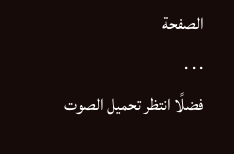الصفحة
. . .
فضلًا انتظر تحميل الصوت